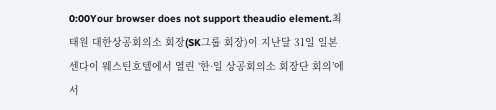0:00Your browser does not support theaudio element.최태원 대한상공회의소 회장(SK그룹 회장)이 지난달 31일 일본 센다이 웨스틴호텔에서 열린 ‘한·일 상공회의소 회장단 회의’에서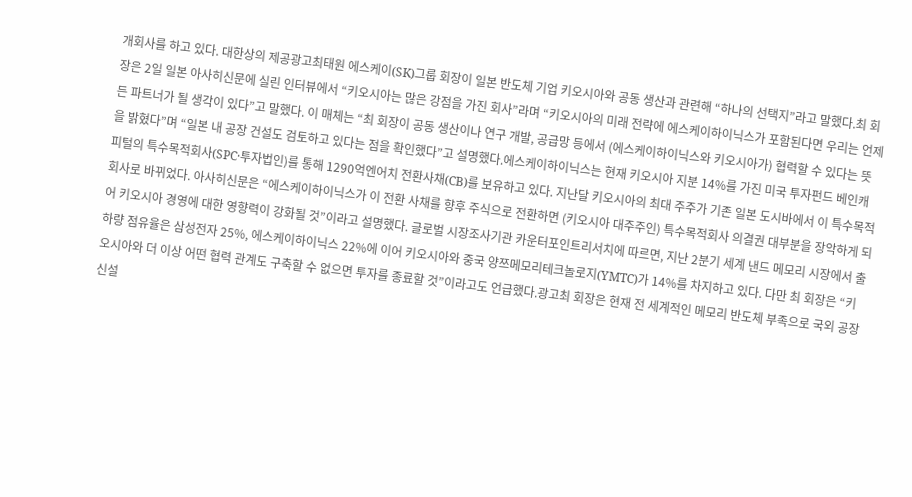개회사를 하고 있다. 대한상의 제공광고최태원 에스케이(SK)그룹 회장이 일본 반도체 기업 키오시아와 공동 생산과 관련해 “하나의 선택지”라고 말했다.최 회장은 2일 일본 아사히신문에 실린 인터뷰에서 “키오시아는 많은 강점을 가진 회사”라며 “키오시아의 미래 전략에 에스케이하이닉스가 포함된다면 우리는 언제든 파트너가 될 생각이 있다”고 말했다. 이 매체는 “최 회장이 공동 생산이나 연구 개발, 공급망 등에서 (에스케이하이닉스와 키오시아가) 협력할 수 있다는 뜻을 밝혔다”며 “일본 내 공장 건설도 검토하고 있다는 점을 확인했다”고 설명했다.에스케이하이닉스는 현재 키오시아 지분 14%를 가진 미국 투자펀드 베인캐피털의 특수목적회사(SPC·투자법인)를 통해 1290억엔어치 전환사채(CB)를 보유하고 있다. 지난달 키오시아의 최대 주주가 기존 일본 도시바에서 이 특수목적 회사로 바뀌었다. 아사히신문은 “에스케이하이닉스가 이 전환 사채를 향후 주식으로 전환하면 (키오시아 대주주인) 특수목적회사 의결권 대부분을 장악하게 되어 키오시아 경영에 대한 영향력이 강화될 것”이라고 설명했다. 글로벌 시장조사기관 카운터포인트리서치에 따르면, 지난 2분기 세계 낸드 메모리 시장에서 출하량 점유율은 삼성전자 25%, 에스케이하이닉스 22%에 이어 키오시아와 중국 양쯔메모리테크놀로지(YMTC)가 14%를 차지하고 있다. 다만 최 회장은 “키오시아와 더 이상 어떤 협력 관계도 구축할 수 없으면 투자를 종료할 것”이라고도 언급했다.광고최 회장은 현재 전 세계적인 메모리 반도체 부족으로 국외 공장 신설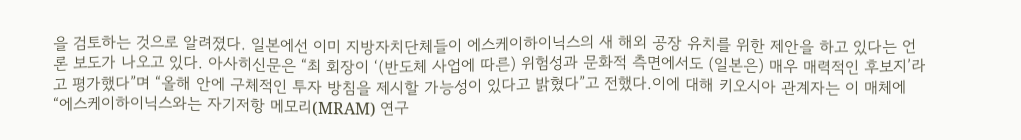을 검토하는 것으로 알려졌다. 일본에선 이미 지방자치단체들이 에스케이하이닉스의 새 해외 공장 유치를 위한 제안을 하고 있다는 언론 보도가 나오고 있다. 아사히신문은 “최 회장이 ‘(반도체 사업에 따른) 위험성과 문화적 측면에서도 (일본은) 매우 매력적인 후보지’라고 평가했다”며 “올해 안에 구체적인 투자 방침을 제시할 가능성이 있다고 밝혔다”고 전했다.이에 대해 키오시아 관계자는 이 매체에 “에스케이하이닉스와는 자기저항 메모리(MRAM) 연구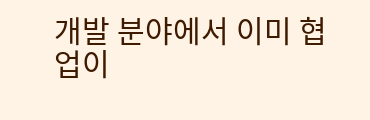개발 분야에서 이미 협업이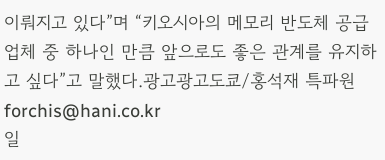이뤄지고 있다”며 “키오시아의 메모리 반도체 공급업체 중 하나인 만큼 앞으로도 좋은 관계를 유지하고 싶다”고 말했다.광고광고도쿄/홍석재 특파원 forchis@hani.co.kr
일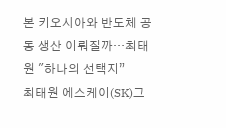본 키오시아와 반도체 공동 생산 이뤄질까…최태원 "하나의 선택지”
최태원 에스케이(SK)그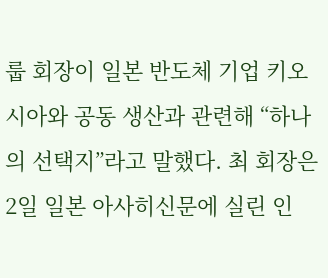룹 회장이 일본 반도체 기업 키오시아와 공동 생산과 관련해 “하나의 선택지”라고 말했다. 최 회장은 2일 일본 아사히신문에 실린 인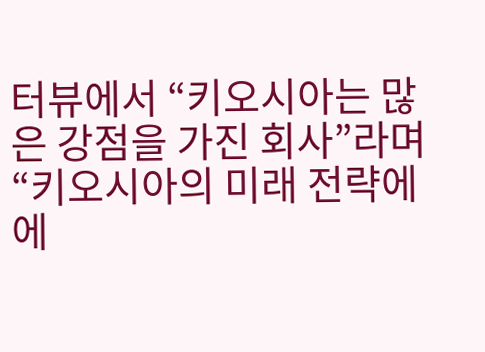터뷰에서 “키오시아는 많은 강점을 가진 회사”라며 “키오시아의 미래 전략에 에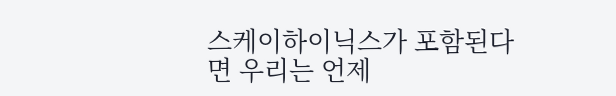스케이하이닉스가 포함된다면 우리는 언제